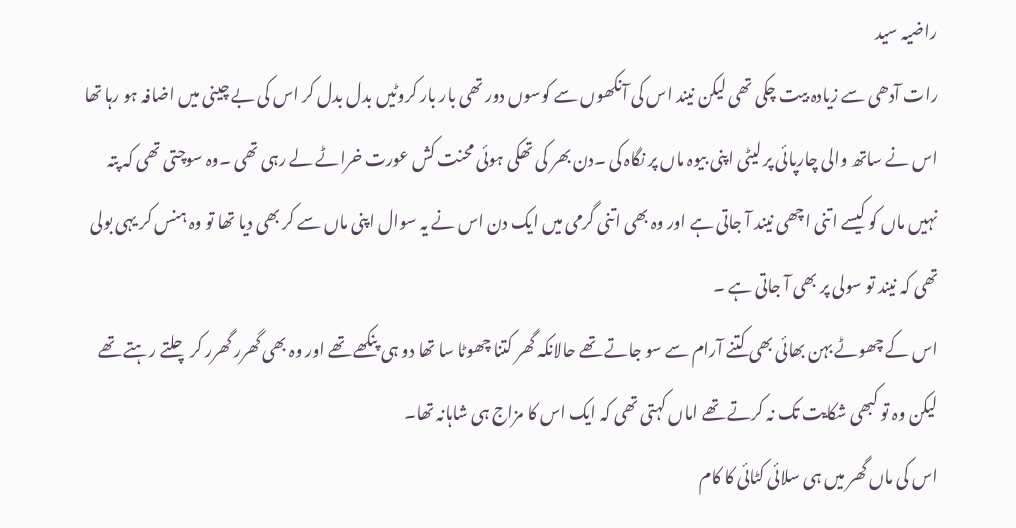راضیہ سید
رات آدھی سے زیادہ بیت چکی تھی لیکن نیند اس کی آنکھوں سے کوسوں دور تھی بار بار کروٹیں بدل بدل کر اس کی بے چینی میں اضافہ ہو رہا تھا
اس نے ساتھ والی چارپائی پر لیٹی اپنی بیوہ ماں پر نگاہ کی ۔دن بھر کی تھکی ہوئی محنت کش عورت خراٹے لے رہی تھی ۔وہ سوچتی تھی کہ پتہ نہیں ماں کو کیسے اتنی اچھی نیند آ جاتی ہے اور وہ بھی اتنی گرمی میں ایک دن اس نے یہ سوال اپنی ماں سے کر بھی دیا تھا تو وہ ہنس کر یہی بولی تھی کہ نیند تو سولی پر بھی آ جاتی ہے ۔
اس کے چھوٹے بہن بھائی بھی کتنے آرام سے سو جاتے تھے حالانکہ گھر کتنا چھوٹا سا تھا دو ہی پنکھے تھے اور وہ بھی گھرر گھرر کر چلتے رہتے تھے لیکن وہ تو کبھی شکایت تک نہ کرتے تھے اماں کہتی تھی کہ ایک اس کا مزاج ہی شاہانہ تھا۔
اس کی ماں گھر میں ہی سلائی کٹائی کا کام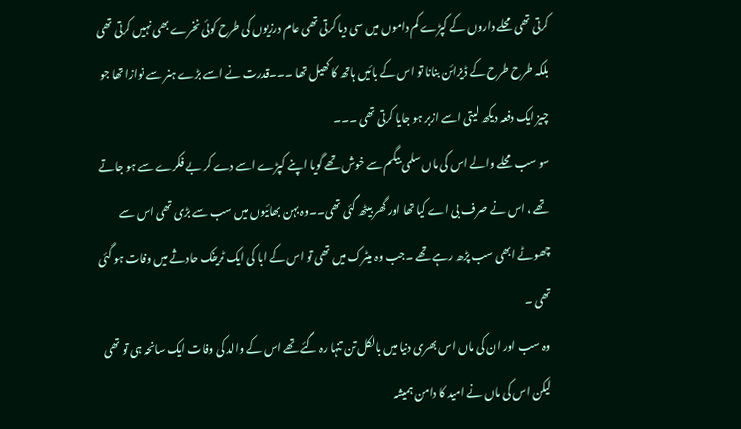کرتی تھی محلے داروں کے کپڑے کم داموں میں سی دیا کرتی تھی عام درزیوں کی طرح کوئی نخرے بھی نہیں کرتی تھی بلکہ طرح طرح کے ڈیزائن بنانا تو اس کے بائیں ہاتھ کا کھیل تھا ۔۔۔قدرت نے اسے بڑے ہنر سے نوازا تھا جو چیز ایک دفعہ دیکھ لیتی اسے ازبر ہو جایا کرتی تھی ۔۔۔
سو سب محلے والے اس کی ماں سلمی بیگم سے خوش تھے گویا اپنے کپڑے اسے دے کر بے فکرے سے ہو جاتے تھے ، اس نے صرف بی اے کیا تھا اور گھر بیٹھ گئی تھی۔۔وہ بہن بھائیوں میں سب سے بڑی تھی اس سے چھوٹے ابھی سب پڑھ رہے تھے ۔جب وہ میٹرک میں تھی تو اس کے ابا کی ایک ٹریفک حادثے میں وفات ہو گئی تھی ۔
وہ سب اور ان کی ماں اس بھری دنیا میں بالکل تن تنہا رہ گئے تھے اس کے والد کی وفات ایک سانحہ ہی تو تھی لیکن اس کی ماں نے امید کا دامن ہمیشہ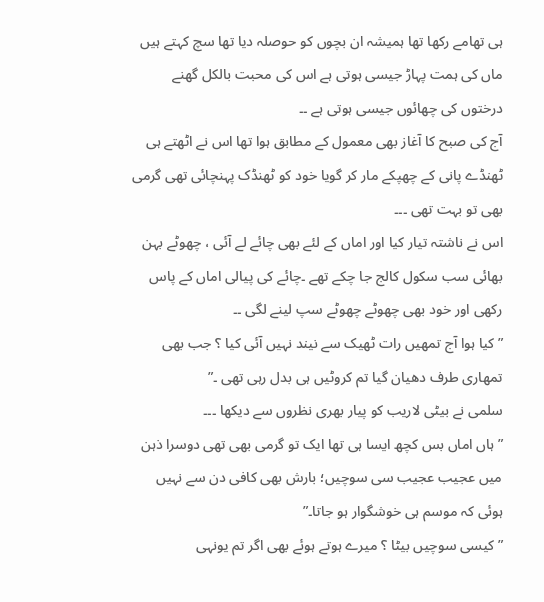ہی تھامے رکھا تھا ہمیشہ ان بچوں کو حوصلہ دیا تھا سچ کہتے ہیں ماں کی ہمت پہاڑ جیسی ہوتی ہے اس کی محبت بالکل گھنے درختوں کی چھائوں جیسی ہوتی ہے ۔۔
آج کی صبح کا آغاز بھی معمول کے مطابق ہوا تھا اس نے اٹھتے ہی ٹھنڈے پانی کے چھپکے مار کر گویا خود کو ٹھنڈک پہنچائی تھی گرمی بھی تو بہت تھی ۔۔۔
اس نے ناشتہ تیار کیا اور اماں کے لئے بھی چائے لے آئی ، چھوٹے بہن بھائی سب سکول کالج جا چکے تھے ۔چائے کی پیالی اماں کے پاس رکھی اور خود بھی چھوٹے چھوٹے سپ لینے لگی ۔۔
” کیا ہوا آج تمھیں رات ٹھیک سے نیند نہیں آئی کیا ؟ جب بھی تمھاری طرف دھیان گیا تم کروٹیں ہی بدل رہی تھی ۔”
سلمی نے بیٹی لاریب کو پیار بھری نظروں سے دیکھا ۔۔۔
” ہاں اماں بس کچھ ایسا ہی تھا ایک تو گرمی بھی تھی دوسرا ذہن میں عجیب عجیب سی سوچیں؛ بارش بھی کافی دن سے نہیں ہوئی کہ موسم ہی خوشگوار ہو جاتا۔”
” کیسی سوچیں بیٹا ؟ میرے ہوتے ہوئے بھی اگر تم یونہی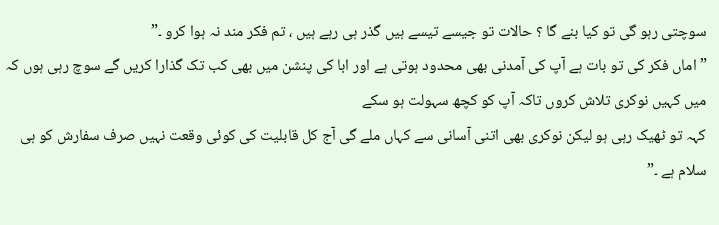سوچتی رہو گی تو کیا بنے گا ؟ حالات تو جیسے تیسے ہیں گذر ہی رہے ہیں ، تم فکر مند نہ ہوا کرو ۔”
” اماں فکر کی تو بات ہے آپ کی آمدنی بھی محدود ہوتی ہے اور ابا کی پنشن میں بھی کب تک گذارا کریں گے سوچ رہی ہوں کہ میں کہیں نوکری تلاش کروں تاکہ آپ کو کچھ سہولت ہو سکے
کہہ تو ٹھیک رہی ہو لیکن نوکری بھی اتنی آسانی سے کہاں ملے گی آج کل قابلیت کی کوئی وقعت نہیں صرف سفارش کو ہی سلام ہے ۔”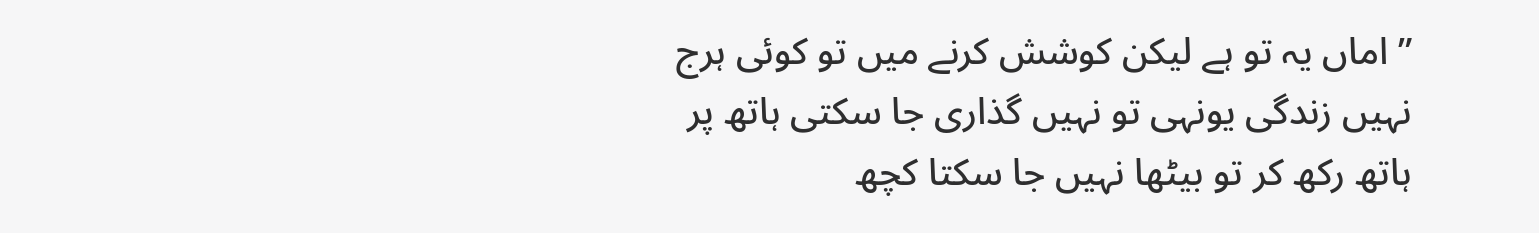” اماں یہ تو ہے لیکن کوشش کرنے میں تو کوئی ہرج نہیں زندگی یونہی تو نہیں گذاری جا سکتی ہاتھ پر ہاتھ رکھ کر تو بیٹھا نہیں جا سکتا کچھ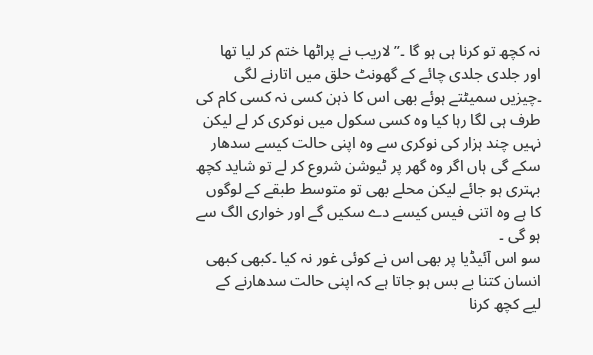نہ کچھ تو کرنا ہی ہو گا ۔” لاریب نے پراٹھا ختم کر لیا تھا
اور جلدی جلدی چائے کے گھونٹ حلق میں اتارنے لگی ۔چیزیں سمیٹتے ہوئے بھی اس کا ذہن کسی نہ کسی کام کی طرف ہی لگا رہا کیا وہ کسی سکول میں نوکری کر لے لیکن نہیں چند ہزار کی نوکری سے وہ اپنی حالت کیسے سدھار سکے گی ہاں اگر وہ گھر پر ٹیوشن شروع کر لے تو شاید کچھ بہتری ہو جائے لیکن محلے بھی تو متوسط طبقے کے لوگوں کا ہے وہ اتنی فیس کیسے دے سکیں گے اور خواری الگ سے ہو گی ۔
سو اس آئیڈیا پر بھی اس نے کوئی غور نہ کیا ۔کبھی کبھی انسان کتنا بے بس ہو جاتا ہے کہ اپنی حالت سدھارنے کے لیے کچھ کرنا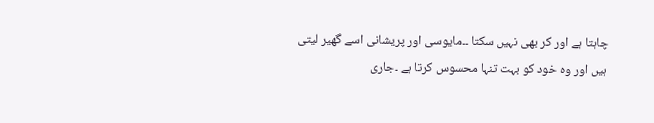چاہتا ہے اور کر بھی نہیں سکتا ۔۔مایوسی اور پریشانی اسے گھیر لیتی ہیں اور وہ خود کو بہت تنہا محسوس کرتا ہے ۔جاری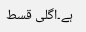ہے۔اگلی قسط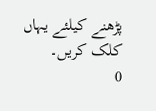پڑھنے کیلئے یہاں کلک کریں۔
0